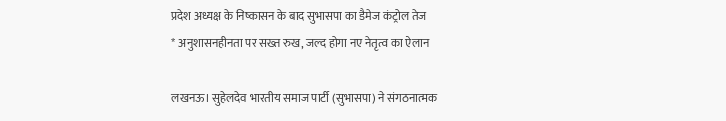प्रदेश अध्यक्ष के निष्कासन के बाद सुभासपा का डैमेज कंट्रोल तेज
* अनुशासनहीनता पर सख्त रुख, जल्द होगा नए नेतृत्व का ऐलान

लखनऊ। सुहेलदेव भारतीय समाज पार्टी (सुभासपा) ने संगठनात्मक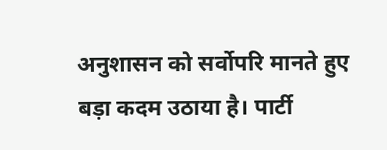अनुशासन को सर्वोपरि मानते हुए बड़ा कदम उठाया है। पार्टी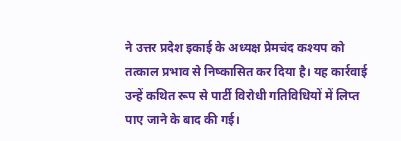ने उत्तर प्रदेश इकाई के अध्यक्ष प्रेमचंद कश्यप को तत्काल प्रभाव से निष्कासित कर दिया है। यह कार्रवाई उन्हें कथित रूप से पार्टी विरोधी गतिविधियों में लिप्त पाए जाने के बाद की गई।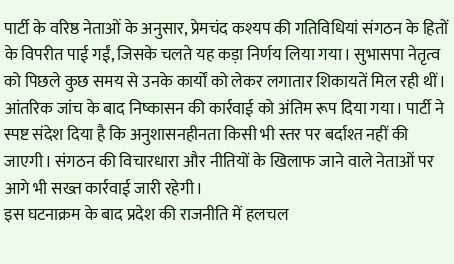पार्टी के वरिष्ठ नेताओं के अनुसार, प्रेमचंद कश्यप की गतिविधियां संगठन के हितों के विपरीत पाई गईं, जिसके चलते यह कड़ा निर्णय लिया गया। सुभासपा नेतृत्व को पिछले कुछ समय से उनके कार्यों को लेकर लगातार शिकायतें मिल रही थीं। आंतरिक जांच के बाद निष्कासन की कार्रवाई को अंतिम रूप दिया गया। पार्टी ने स्पष्ट संदेश दिया है कि अनुशासनहीनता किसी भी स्तर पर बर्दाश्त नहीं की जाएगी। संगठन की विचारधारा और नीतियों के खिलाफ जाने वाले नेताओं पर आगे भी सख्त कार्रवाई जारी रहेगी।
इस घटनाक्रम के बाद प्रदेश की राजनीति में हलचल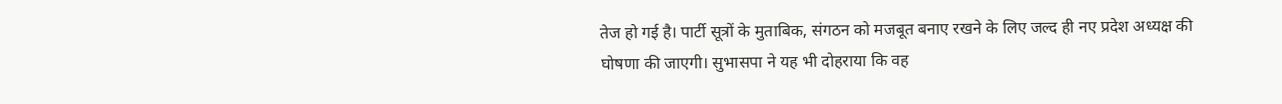तेज हो गई है। पार्टी सूत्रों के मुताबिक, संगठन को मजबूत बनाए रखने के लिए जल्द ही नए प्रदेश अध्यक्ष की घोषणा की जाएगी। सुभासपा ने यह भी दोहराया कि वह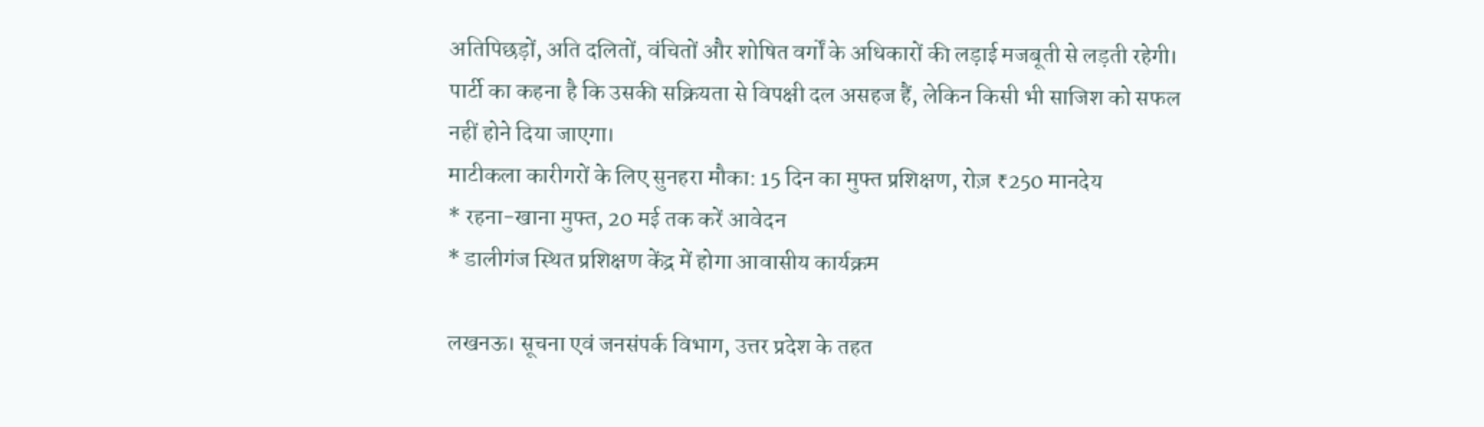अतिपिछड़ों, अति दलितों, वंचितों और शोषित वर्गों के अधिकारों की लड़ाई मजबूती से लड़ती रहेगी। पार्टी का कहना है कि उसकी सक्रियता से विपक्षी दल असहज हैं, लेकिन किसी भी साजिश को सफल नहीं होने दिया जाएगा।
माटीकला कारीगरों के लिए सुनहरा मौका: 15 दिन का मुफ्त प्रशिक्षण, रोज़ ₹250 मानदेय
* रहना-खाना मुफ्त, 20 मई तक करें आवेदन
* डालीगंज स्थित प्रशिक्षण केंद्र में होगा आवासीय कार्यक्रम

लखनऊ। सूचना एवं जनसंपर्क विभाग, उत्तर प्रदेश के तहत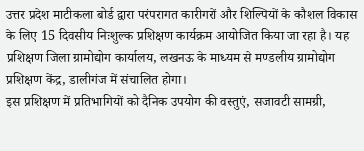उत्तर प्रदेश माटीकला बोर्ड द्वारा परंपरागत कारीगरों और शिल्पियों के कौशल विकास के लिए 15 दिवसीय निःशुल्क प्रशिक्षण कार्यक्रम आयोजित किया जा रहा है। यह प्रशिक्षण जिला ग्रामोद्योग कार्यालय, लखनऊ के माध्यम से मण्डलीय ग्रामोद्योग प्रशिक्षण केंद्र, डालीगंज में संचालित होगा।
इस प्रशिक्षण में प्रतिभागियों को दैनिक उपयोग की वस्तुएं, सजावटी सामग्री,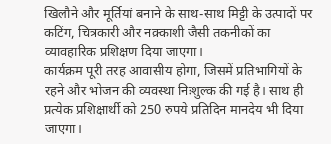खिलौने और मूर्तियां बनाने के साथ-साथ मिट्टी के उत्पादों पर कटिंग, चित्रकारी और नक़्काशी जैसी तकनीकों का व्यावहारिक प्रशिक्षण दिया जाएगा।
कार्यक्रम पूरी तरह आवासीय होगा, जिसमें प्रतिभागियों के रहने और भोजन की व्यवस्था निःशुल्क की गई है। साथ ही प्रत्येक प्रशिक्षार्थी को 250 रुपये प्रतिदिन मानदेय भी दिया जाएगा।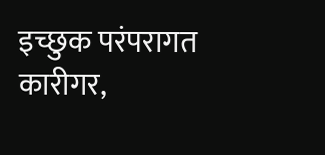इच्छुक परंपरागत कारीगर,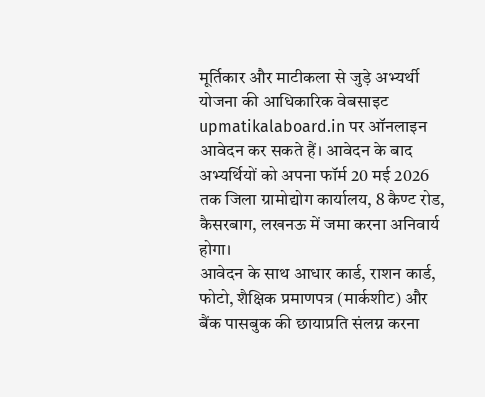मूर्तिकार और माटीकला से जुड़े अभ्यर्थी योजना की आधिकारिक वेबसाइट upmatikalaboard.in पर ऑनलाइन आवेदन कर सकते हैं। आवेदन के बाद अभ्यर्थियों को अपना फॉर्म 20 मई 2026 तक जिला ग्रामोद्योग कार्यालय, 8 कैण्ट रोड, कैसरबाग, लखनऊ में जमा करना अनिवार्य होगा।
आवेदन के साथ आधार कार्ड, राशन कार्ड, फोटो, शैक्षिक प्रमाणपत्र (मार्कशीट) और बैंक पासबुक की छायाप्रति संलग्न करना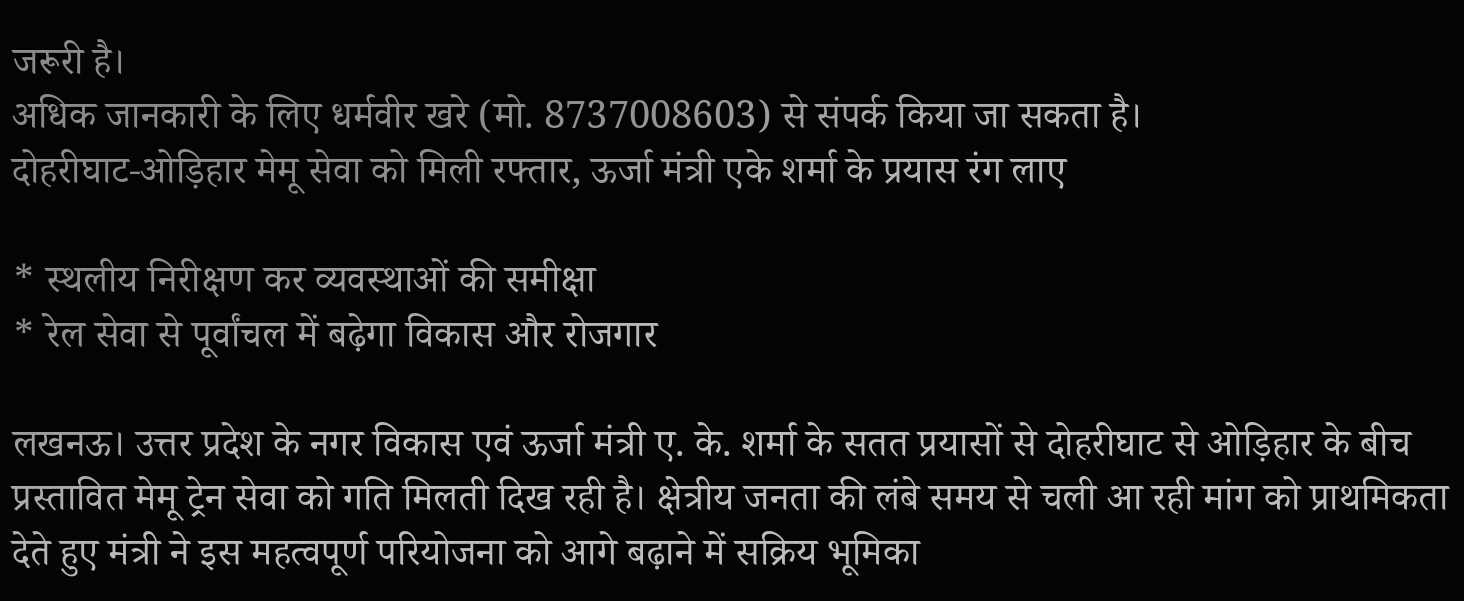जरूरी है।
अधिक जानकारी के लिए धर्मवीर खरे (मो. 8737008603) से संपर्क किया जा सकता है।
दोहरीघाट-ओड़िहार मेमू सेवा को मिली रफ्तार, ऊर्जा मंत्री एके शर्मा के प्रयास रंग लाए

* स्थलीय निरीक्षण कर व्यवस्थाओं की समीक्षा
* रेल सेवा से पूर्वांचल में बढ़ेगा विकास और रोजगार

लखनऊ। उत्तर प्रदेश के नगर विकास एवं ऊर्जा मंत्री ए. के. शर्मा के सतत प्रयासों से दोहरीघाट से ओड़िहार के बीच प्रस्तावित मेमू ट्रेन सेवा को गति मिलती दिख रही है। क्षेत्रीय जनता की लंबे समय से चली आ रही मांग को प्राथमिकता देते हुए मंत्री ने इस महत्वपूर्ण परियोजना को आगे बढ़ाने में सक्रिय भूमिका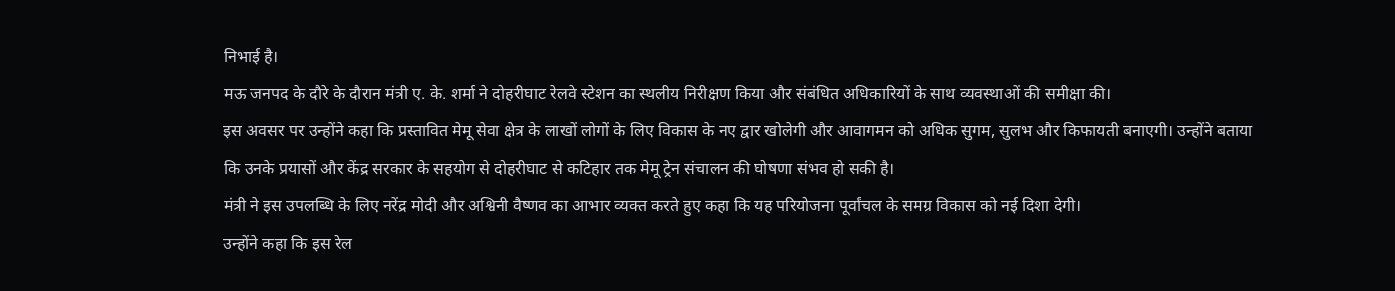निभाई है।
मऊ जनपद के दौरे के दौरान मंत्री ए. के. शर्मा ने दोहरीघाट रेलवे स्टेशन का स्थलीय निरीक्षण किया और संबंधित अधिकारियों के साथ व्यवस्थाओं की समीक्षा की।
इस अवसर पर उन्होंने कहा कि प्रस्तावित मेमू सेवा क्षेत्र के लाखों लोगों के लिए विकास के नए द्वार खोलेगी और आवागमन को अधिक सुगम, सुलभ और किफायती बनाएगी। उन्होंने बताया कि उनके प्रयासों और केंद्र सरकार के सहयोग से दोहरीघाट से कटिहार तक मेमू ट्रेन संचालन की घोषणा संभव हो सकी है।
मंत्री ने इस उपलब्धि के लिए नरेंद्र मोदी और अश्विनी वैष्णव का आभार व्यक्त करते हुए कहा कि यह परियोजना पूर्वांचल के समग्र विकास को नई दिशा देगी।
उन्होंने कहा कि इस रेल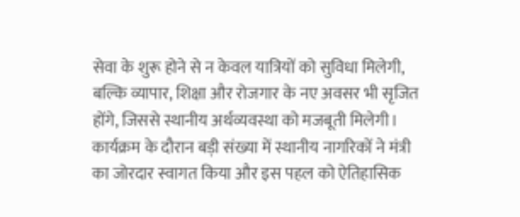सेवा के शुरू होने से न केवल यात्रियों को सुविधा मिलेगी, बल्कि व्यापार, शिक्षा और रोजगार के नए अवसर भी सृजित होंगे, जिससे स्थानीय अर्थव्यवस्था को मजबूती मिलेगी।
कार्यक्रम के दौरान बड़ी संख्या में स्थानीय नागरिकों ने मंत्री का जोरदार स्वागत किया और इस पहल को ऐतिहासिक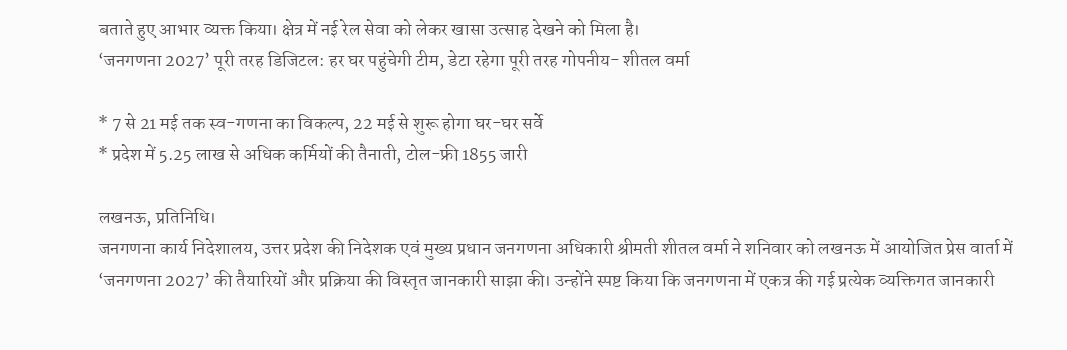बताते हुए आभार व्यक्त किया। क्षेत्र में नई रेल सेवा को लेकर खासा उत्साह देखने को मिला है।
‘जनगणना 2027’ पूरी तरह डिजिटल: हर घर पहुंचेगी टीम, डेटा रहेगा पूरी तरह गोपनीय- शीतल वर्मा

* 7 से 21 मई तक स्व-गणना का विकल्प, 22 मई से शुरू होगा घर-घर सर्वे
* प्रदेश में 5.25 लाख से अधिक कर्मियों की तैनाती, टोल-फ्री 1855 जारी

लखनऊ, प्रतिनिधि।
जनगणना कार्य निदेशालय, उत्तर प्रदेश की निदेशक एवं मुख्य प्रधान जनगणना अधिकारी श्रीमती शीतल वर्मा ने शनिवार को लखनऊ में आयोजित प्रेस वार्ता में ‘जनगणना 2027’ की तैयारियों और प्रक्रिया की विस्तृत जानकारी साझा की। उन्होंने स्पष्ट किया कि जनगणना में एकत्र की गई प्रत्येक व्यक्तिगत जानकारी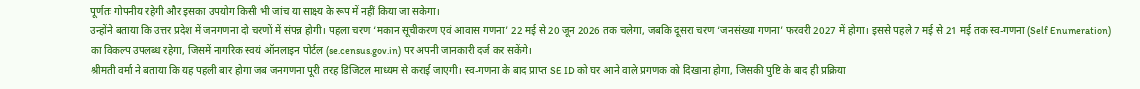पूर्णतः गोपनीय रहेगी और इसका उपयोग किसी भी जांच या साक्ष्य के रूप में नहीं किया जा सकेगा।
उन्होंने बताया कि उत्तर प्रदेश में जनगणना दो चरणों में संपन्न होगी। पहला चरण ‘मकान सूचीकरण एवं आवास गणना’ 22 मई से 20 जून 2026 तक चलेगा, जबकि दूसरा चरण ‘जनसंख्या गणना’ फरवरी 2027 में होगा। इससे पहले 7 मई से 21 मई तक स्व-गणना (Self Enumeration) का विकल्प उपलब्ध रहेगा, जिसमें नागरिक स्वयं ऑनलाइन पोर्टल (se.census.gov.in) पर अपनी जानकारी दर्ज कर सकेंगे।
श्रीमती वर्मा ने बताया कि यह पहली बार होगा जब जनगणना पूरी तरह डिजिटल माध्यम से कराई जाएगी। स्व-गणना के बाद प्राप्त SE ID को घर आने वाले प्रगणक को दिखाना होगा, जिसकी पुष्टि के बाद ही प्रक्रिया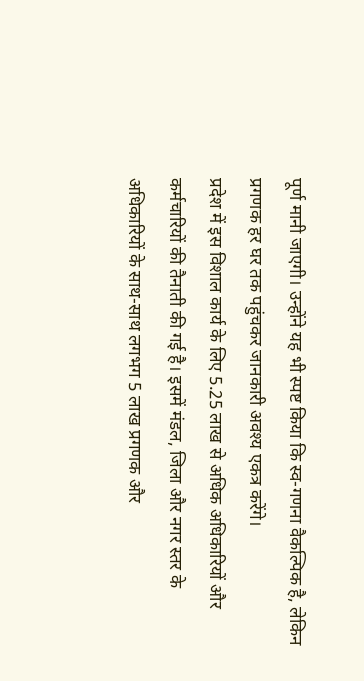पूर्ण मानी जाएगी। उन्होंने यह भी स्पष्ट किया कि स्व-गणना वैकल्पिक है, लेकिन प्रगणक हर घर तक पहुंचकर जानकारी अवश्य एकत्र करेंगे।
प्रदेश में इस विशाल कार्य के लिए 5.25 लाख से अधिक अधिकारियों और कर्मचारियों की तैनाती की गई है। इसमें मंडल, जिला और नगर स्तर के अधिकारियों के साथ-साथ लगभग 5 लाख प्रगणक और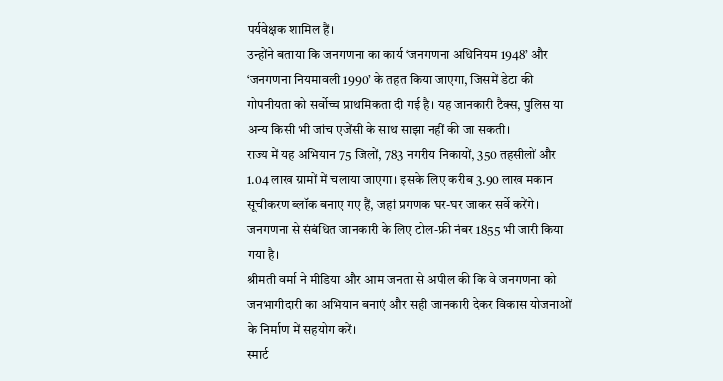पर्यवेक्षक शामिल हैं।
उन्होंने बताया कि जनगणना का कार्य ‘जनगणना अधिनियम 1948’ और ‘जनगणना नियमावली 1990’ के तहत किया जाएगा, जिसमें डेटा की गोपनीयता को सर्वोच्च प्राथमिकता दी गई है। यह जानकारी टैक्स, पुलिस या अन्य किसी भी जांच एजेंसी के साथ साझा नहीं की जा सकती।
राज्य में यह अभियान 75 जिलों, 783 नगरीय निकायों, 350 तहसीलों और 1.04 लाख ग्रामों में चलाया जाएगा। इसके लिए करीब 3.90 लाख मकान सूचीकरण ब्लॉक बनाए गए हैं, जहां प्रगणक घर-घर जाकर सर्वे करेंगे।
जनगणना से संबंधित जानकारी के लिए टोल-फ्री नंबर 1855 भी जारी किया गया है।
श्रीमती वर्मा ने मीडिया और आम जनता से अपील की कि वे जनगणना को जनभागीदारी का अभियान बनाएं और सही जानकारी देकर विकास योजनाओं के निर्माण में सहयोग करें।
स्मार्ट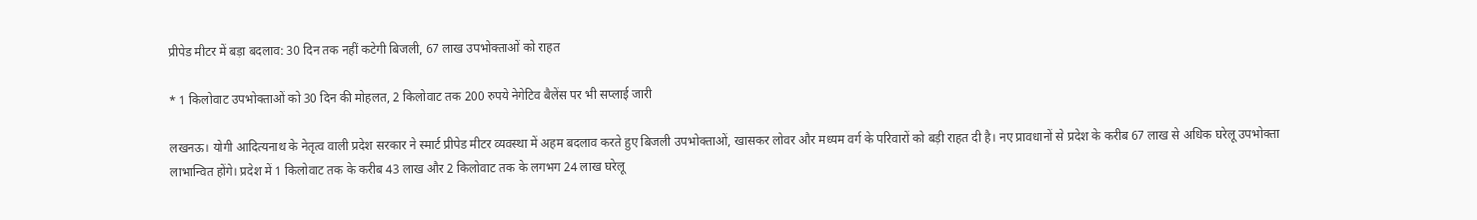प्रीपेड मीटर में बड़ा बदलाव: 30 दिन तक नहीं कटेगी बिजली, 67 लाख उपभोक्ताओं को राहत

* 1 किलोवाट उपभोक्ताओं को 30 दिन की मोहलत, 2 किलोवाट तक 200 रुपये नेगेटिव बैलेंस पर भी सप्लाई जारी

लखनऊ। योगी आदित्यनाथ के नेतृत्व वाली प्रदेश सरकार ने स्मार्ट प्रीपेड मीटर व्यवस्था में अहम बदलाव करते हुए बिजली उपभोक्ताओं, खासकर लोवर और मध्यम वर्ग के परिवारों को बड़ी राहत दी है। नए प्रावधानों से प्रदेश के करीब 67 लाख से अधिक घरेलू उपभोक्ता लाभान्वित होंगे। प्रदेश में 1 किलोवाट तक के करीब 43 लाख और 2 किलोवाट तक के लगभग 24 लाख घरेलू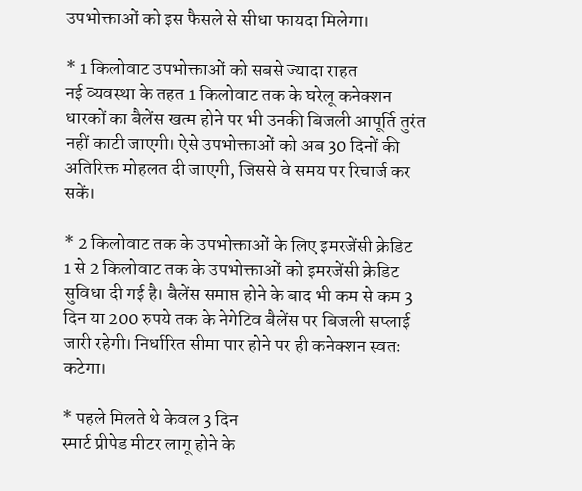उपभोक्ताओं को इस फैसले से सीधा फायदा मिलेगा।

* 1 किलोवाट उपभोक्ताओं को सबसे ज्यादा राहत
नई व्यवस्था के तहत 1 किलोवाट तक के घरेलू कनेक्शन धारकों का बैलेंस खत्म होने पर भी उनकी बिजली आपूर्ति तुरंत नहीं काटी जाएगी। ऐसे उपभोक्ताओं को अब 30 दिनों की अतिरिक्त मोहलत दी जाएगी, जिससे वे समय पर रिचार्ज कर सकें।

* 2 किलोवाट तक के उपभोक्ताओं के लिए इमरजेंसी क्रेडिट
1 से 2 किलोवाट तक के उपभोक्ताओं को इमरजेंसी क्रेडिट सुविधा दी गई है। बैलेंस समाप्त होने के बाद भी कम से कम 3 दिन या 200 रुपये तक के नेगेटिव बैलेंस पर बिजली सप्लाई जारी रहेगी। निर्धारित सीमा पार होने पर ही कनेक्शन स्वतः कटेगा।

* पहले मिलते थे केवल 3 दिन
स्मार्ट प्रीपेड मीटर लागू होने के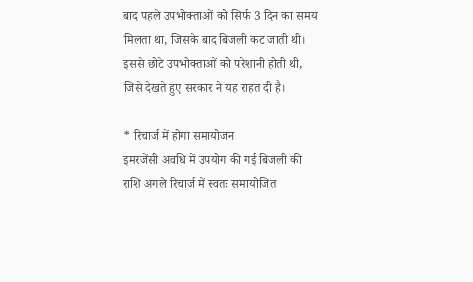बाद पहले उपभोक्ताओं को सिर्फ 3 दिन का समय मिलता था, जिसके बाद बिजली कट जाती थी। इससे छोटे उपभोक्ताओं को परेशानी होती थी, जिसे देखते हुए सरकार ने यह राहत दी है।

* रिचार्ज में होगा समायोजन
इमरजेंसी अवधि में उपयोग की गई बिजली की राशि अगले रिचार्ज में स्वतः समायोजित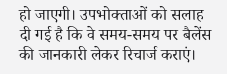हो जाएगी। उपभोक्ताओं को सलाह दी गई है कि वे समय-समय पर बैलेंस की जानकारी लेकर रिचार्ज कराएं।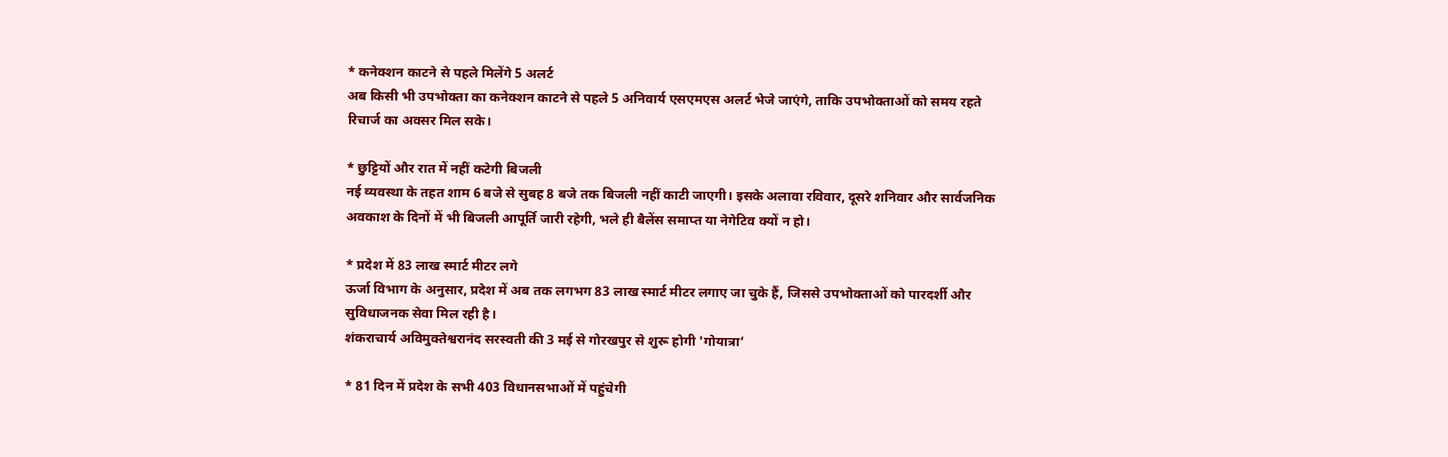* कनेक्शन काटने से पहले मिलेंगे 5 अलर्ट
अब किसी भी उपभोक्ता का कनेक्शन काटने से पहले 5 अनिवार्य एसएमएस अलर्ट भेजे जाएंगे, ताकि उपभोक्ताओं को समय रहते रिचार्ज का अवसर मिल सके।

* छुट्टियों और रात में नहीं कटेगी बिजली
नई व्यवस्था के तहत शाम 6 बजे से सुबह 8 बजे तक बिजली नहीं काटी जाएगी। इसके अलावा रविवार, दूसरे शनिवार और सार्वजनिक अवकाश के दिनों में भी बिजली आपूर्ति जारी रहेगी, भले ही बैलेंस समाप्त या नेगेटिव क्यों न हो।

* प्रदेश में 83 लाख स्मार्ट मीटर लगे
ऊर्जा विभाग के अनुसार, प्रदेश में अब तक लगभग 83 लाख स्मार्ट मीटर लगाए जा चुके हैं, जिससे उपभोक्ताओं को पारदर्शी और सुविधाजनक सेवा मिल रही है।
शंकराचार्य अविमुक्तेश्वरानंद सरस्वती की 3 मई से गोरखपुर से शुरू होगी 'गोयात्रा’

* 81 दिन में प्रदेश के सभी 403 विधानसभाओं में पहुंचेगी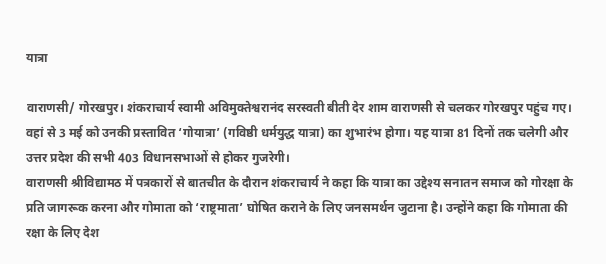यात्रा

वाराणसी/ गोरखपुर। शंकराचार्य स्वामी अविमुक्तेश्वरानंद सरस्वती बीती देर शाम वाराणसी से चलकर गोरखपुर पहुंच गए। वहां से 3 मई को उनकी प्रस्तावित ‘गोयात्रा’ (गविष्ठी धर्मयुद्ध यात्रा) का शुभारंभ होगा। यह यात्रा 81 दिनों तक चलेगी और उत्तर प्रदेश की सभी 403 विधानसभाओं से होकर गुजरेगी।
वाराणसी श्रीविद्यामठ में पत्रकारों से बातचीत के दौरान शंकराचार्य ने कहा कि यात्रा का उद्देश्य सनातन समाज को गोरक्षा के प्रति जागरूक करना और गोमाता को ‘राष्ट्रमाता’ घोषित कराने के लिए जनसमर्थन जुटाना है। उन्होंने कहा कि गोमाता की रक्षा के लिए देश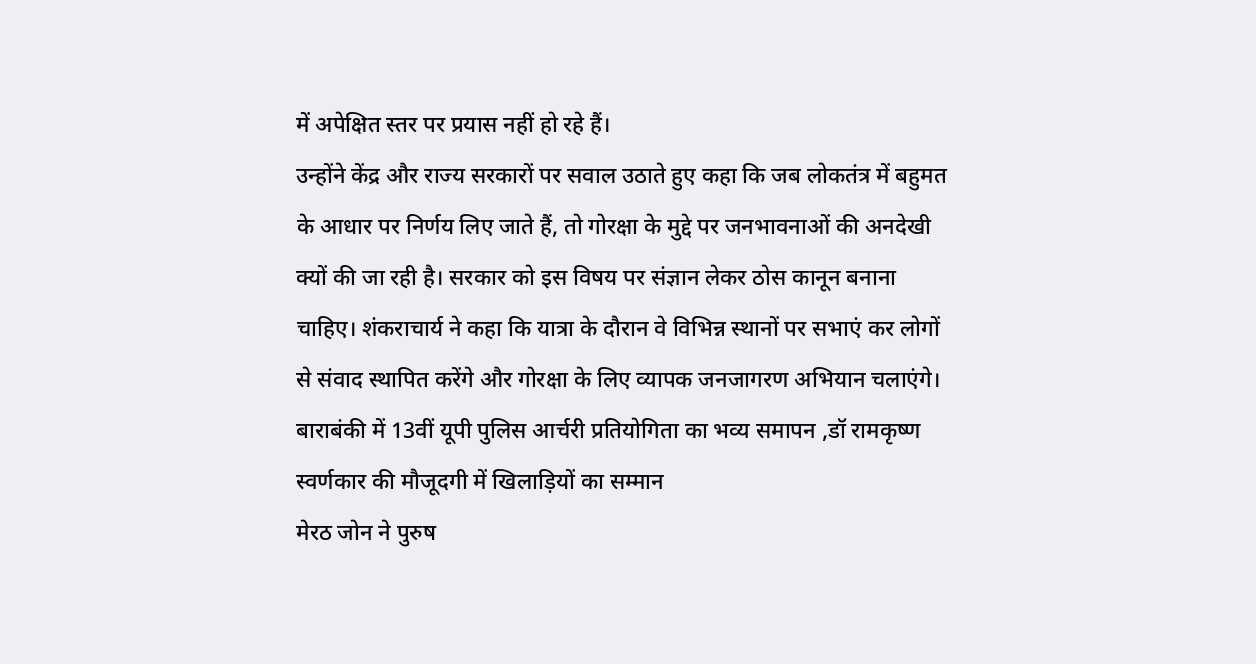में अपेक्षित स्तर पर प्रयास नहीं हो रहे हैं।
उन्होंने केंद्र और राज्य सरकारों पर सवाल उठाते हुए कहा कि जब लोकतंत्र में बहुमत के आधार पर निर्णय लिए जाते हैं, तो गोरक्षा के मुद्दे पर जनभावनाओं की अनदेखी क्यों की जा रही है। सरकार को इस विषय पर संज्ञान लेकर ठोस कानून बनाना चाहिए। शंकराचार्य ने कहा कि यात्रा के दौरान वे विभिन्न स्थानों पर सभाएं कर लोगों से संवाद स्थापित करेंगे और गोरक्षा के लिए व्यापक जनजागरण अभियान चलाएंगे।
बाराबंकी में 13वीं यूपी पुलिस आर्चरी प्रतियोगिता का भव्य समापन ,डॉ रामकृष्ण स्वर्णकार की मौजूदगी में खिलाड़ियों का सम्मान
मेरठ जोन ने पुरुष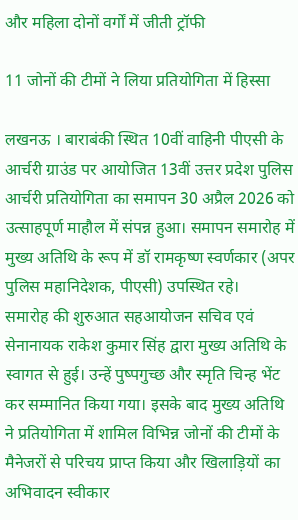और महिला दोनों वर्गों में जीती ट्रॉफी

11 जोनों की टीमों ने लिया प्रतियोगिता में हिस्सा

लखनऊ । बाराबंकी स्थित 10वीं वाहिनी पीएसी के आर्चरी ग्राउंड पर आयोजित 13वीं उत्तर प्रदेश पुलिस आर्चरी प्रतियोगिता का समापन 30 अप्रैल 2026 को उत्साहपूर्ण माहौल में संपन्न हुआ। समापन समारोह में मुख्य अतिथि के रूप में डॉ रामकृष्ण स्वर्णकार (अपर पुलिस महानिदेशक, पीएसी) उपस्थित रहे।
समारोह की शुरुआत सहआयोजन सचिव एवं सेनानायक राकेश कुमार सिंह द्वारा मुख्य अतिथि के स्वागत से हुई। उन्हें पुष्पगुच्छ और स्मृति चिन्ह भेंट कर सम्मानित किया गया। इसके बाद मुख्य अतिथि ने प्रतियोगिता में शामिल विभिन्न जोनों की टीमों के मैनेजरों से परिचय प्राप्त किया और खिलाड़ियों का अभिवादन स्वीकार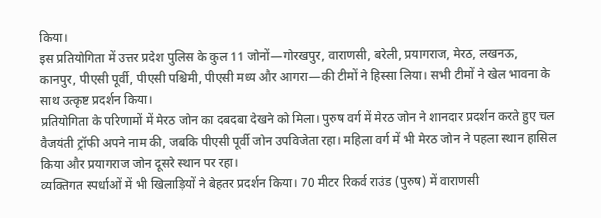किया।
इस प्रतियोगिता में उत्तर प्रदेश पुलिस के कुल 11 जोनों—गोरखपुर, वाराणसी, बरेली, प्रयागराज, मेरठ, लखनऊ, कानपुर, पीएसी पूर्वी, पीएसी पश्चिमी, पीएसी मध्य और आगरा—की टीमों ने हिस्सा लिया। सभी टीमों ने खेल भावना के साथ उत्कृष्ट प्रदर्शन किया।
प्रतियोगिता के परिणामों में मेरठ जोन का दबदबा देखने को मिला। पुरुष वर्ग में मेरठ जोन ने शानदार प्रदर्शन करते हुए चल वैजयंती ट्रॉफी अपने नाम की, जबकि पीएसी पूर्वी जोन उपविजेता रहा। महिला वर्ग में भी मेरठ जोन ने पहला स्थान हासिल किया और प्रयागराज जोन दूसरे स्थान पर रहा।
व्यक्तिगत स्पर्धाओं में भी खिलाड़ियों ने बेहतर प्रदर्शन किया। 70 मीटर रिकर्व राउंड (पुरुष) में वाराणसी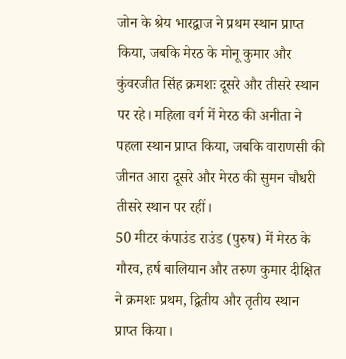जोन के श्रेय भारद्वाज ने प्रथम स्थान प्राप्त किया, जबकि मेरठ के मोनू कुमार और कुंवरजीत सिंह क्रमशः दूसरे और तीसरे स्थान पर रहे। महिला वर्ग में मेरठ की अनीता ने पहला स्थान प्राप्त किया, जबकि वाराणसी की जीनत आरा दूसरे और मेरठ की सुमन चौधरी तीसरे स्थान पर रहीं।
50 मीटर कंपाउंड राउंड (पुरुष) में मेरठ के गौरव, हर्ष बालियान और तरुण कुमार दीक्षित ने क्रमशः प्रथम, द्वितीय और तृतीय स्थान प्राप्त किया।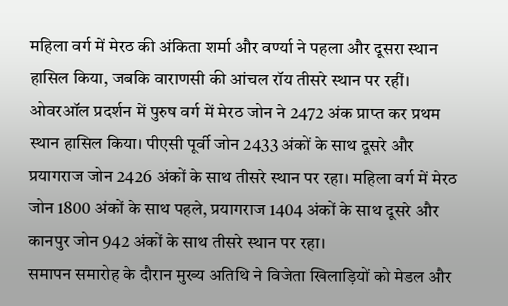महिला वर्ग में मेरठ की अंकिता शर्मा और वर्ण्या ने पहला और दूसरा स्थान हासिल किया, जबकि वाराणसी की आंचल रॉय तीसरे स्थान पर रहीं।
ओवरऑल प्रदर्शन में पुरुष वर्ग में मेरठ जोन ने 2472 अंक प्राप्त कर प्रथम स्थान हासिल किया। पीएसी पूर्वी जोन 2433 अंकों के साथ दूसरे और प्रयागराज जोन 2426 अंकों के साथ तीसरे स्थान पर रहा। महिला वर्ग में मेरठ जोन 1800 अंकों के साथ पहले, प्रयागराज 1404 अंकों के साथ दूसरे और कानपुर जोन 942 अंकों के साथ तीसरे स्थान पर रहा।
समापन समारोह के दौरान मुख्य अतिथि ने विजेता खिलाड़ियों को मेडल और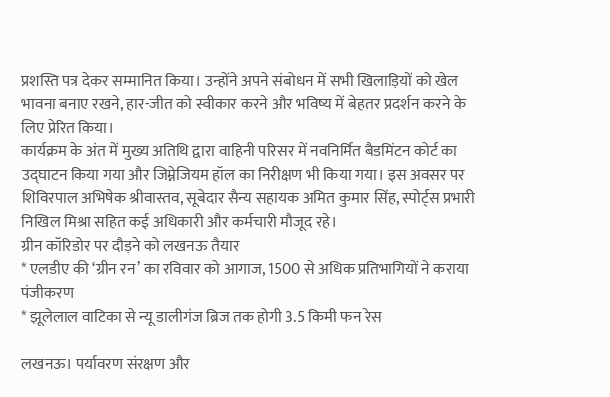प्रशस्ति पत्र देकर सम्मानित किया। उन्होंने अपने संबोधन में सभी खिलाड़ियों को खेल भावना बनाए रखने, हार-जीत को स्वीकार करने और भविष्य में बेहतर प्रदर्शन करने के लिए प्रेरित किया।
कार्यक्रम के अंत में मुख्य अतिथि द्वारा वाहिनी परिसर में नवनिर्मित बैडमिंटन कोर्ट का उद्घाटन किया गया और जिम्नेजियम हॉल का निरीक्षण भी किया गया। इस अवसर पर शिविरपाल अभिषेक श्रीवास्तव, सूबेदार सैन्य सहायक अमित कुमार सिंह, स्पोर्ट्स प्रभारी निखिल मिश्रा सहित कई अधिकारी और कर्मचारी मौजूद रहे।
ग्रीन कॉरिडोर पर दौड़ने को लखनऊ तैयार
* एलडीए की ‘ग्रीन रन’ का रविवार को आगाज, 1500 से अधिक प्रतिभागियों ने कराया पंजीकरण
* झूलेलाल वाटिका से न्यू डालीगंज ब्रिज तक होगी 3.5 किमी फन रेस

लखनऊ। पर्यावरण संरक्षण और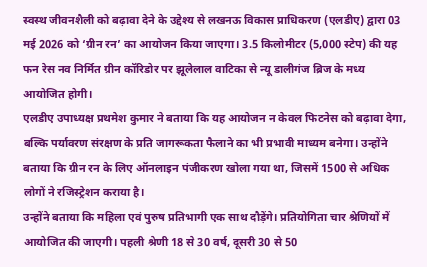स्वस्थ जीवनशैली को बढ़ावा देने के उद्देश्य से लखनऊ विकास प्राधिकरण (एलडीए) द्वारा 03 मई 2026 को ‘ग्रीन रन’ का आयोजन किया जाएगा। 3.5 किलोमीटर (5,000 स्टेप) की यह फन रेस नव निर्मित ग्रीन कॉरिडोर पर झूलेलाल वाटिका से न्यू डालीगंज ब्रिज के मध्य आयोजित होगी।
एलडीए उपाध्यक्ष प्रथमेश कुमार ने बताया कि यह आयोजन न केवल फिटनेस को बढ़ावा देगा, बल्कि पर्यावरण संरक्षण के प्रति जागरूकता फैलाने का भी प्रभावी माध्यम बनेगा। उन्होंने बताया कि ग्रीन रन के लिए ऑनलाइन पंजीकरण खोला गया था, जिसमें 1500 से अधिक लोगों ने रजिस्ट्रेशन कराया है।
उन्होंने बताया कि महिला एवं पुरुष प्रतिभागी एक साथ दौड़ेंगे। प्रतियोगिता चार श्रेणियों में आयोजित की जाएगी। पहली श्रेणी 18 से 30 वर्ष, दूसरी 30 से 50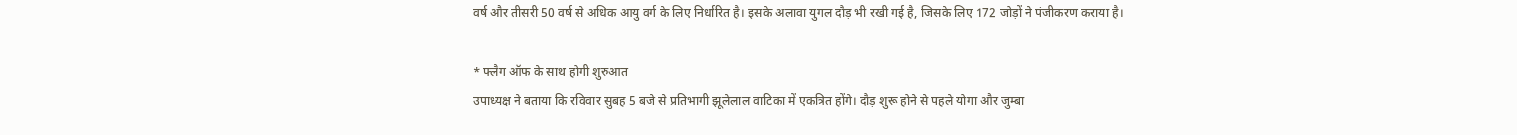वर्ष और तीसरी 50 वर्ष से अधिक आयु वर्ग के लिए निर्धारित है। इसके अलावा युगल दौड़ भी रखी गई है, जिसके लिए 172 जोड़ों ने पंजीकरण कराया है।

* फ्लैग ऑफ के साथ होगी शुरुआत
उपाध्यक्ष ने बताया कि रविवार सुबह 5 बजे से प्रतिभागी झूलेलाल वाटिका में एकत्रित होंगे। दौड़ शुरू होने से पहले योगा और जुम्बा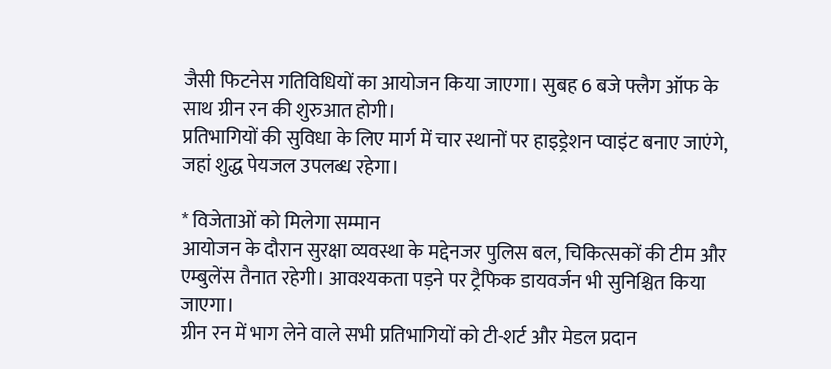जैसी फिटनेस गतिविधियों का आयोजन किया जाएगा। सुबह 6 बजे फ्लैग ऑफ के साथ ग्रीन रन की शुरुआत होगी।
प्रतिभागियों की सुविधा के लिए मार्ग में चार स्थानों पर हाइड्रेशन प्वाइंट बनाए जाएंगे, जहां शुद्ध पेयजल उपलब्ध रहेगा।

* विजेताओं को मिलेगा सम्मान
आयोजन के दौरान सुरक्षा व्यवस्था के मद्देनजर पुलिस बल, चिकित्सकों की टीम और एम्बुलेंस तैनात रहेगी। आवश्यकता पड़ने पर ट्रैफिक डायवर्जन भी सुनिश्चित किया जाएगा।
ग्रीन रन में भाग लेने वाले सभी प्रतिभागियों को टी-शर्ट और मेडल प्रदान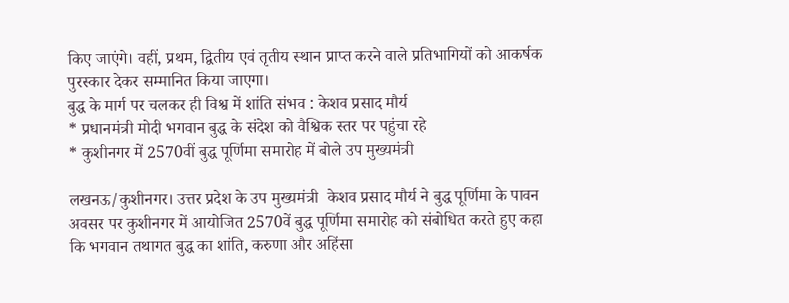किए जाएंगे। वहीं, प्रथम, द्वितीय एवं तृतीय स्थान प्राप्त करने वाले प्रतिभागियों को आकर्षक पुरस्कार देकर सम्मानित किया जाएगा।
बुद्ध के मार्ग पर चलकर ही विश्व में शांति संभव : केशव प्रसाद मौर्य
* प्रधानमंत्री मोदी भगवान बुद्ध के संदेश को वैश्विक स्तर पर पहुंचा रहे
* कुशीनगर में 2570वीं बुद्ध पूर्णिमा समारोह में बोले उप मुख्यमंत्री

लखनऊ/कुशीनगर। उत्तर प्रदेश के उप मुख्यमंत्री  केशव प्रसाद मौर्य ने बुद्ध पूर्णिमा के पावन अवसर पर कुशीनगर में आयोजित 2570वें बुद्ध पूर्णिमा समारोह को संबोधित करते हुए कहा कि भगवान तथागत बुद्ध का शांति, करुणा और अहिंसा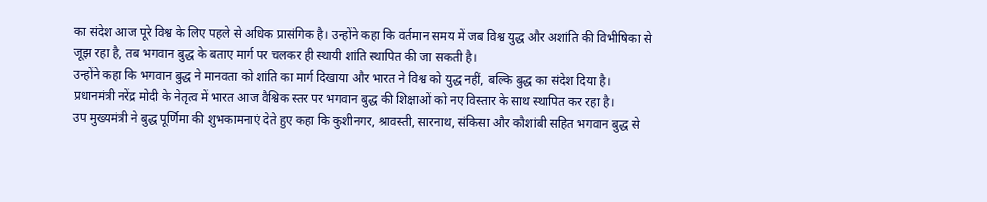का संदेश आज पूरे विश्व के लिए पहले से अधिक प्रासंगिक है। उन्होंने कहा कि वर्तमान समय में जब विश्व युद्ध और अशांति की विभीषिका से जूझ रहा है, तब भगवान बुद्ध के बताए मार्ग पर चलकर ही स्थायी शांति स्थापित की जा सकती है।
उन्होंने कहा कि भगवान बुद्ध ने मानवता को शांति का मार्ग दिखाया और भारत ने विश्व को युद्ध नहीं, बल्कि बुद्ध का संदेश दिया है। प्रधानमंत्री नरेंद्र मोदी के नेतृत्व में भारत आज वैश्विक स्तर पर भगवान बुद्ध की शिक्षाओं को नए विस्तार के साथ स्थापित कर रहा है।
उप मुख्यमंत्री ने बुद्ध पूर्णिमा की शुभकामनाएं देते हुए कहा कि कुशीनगर, श्रावस्ती, सारनाथ, संकिसा और कौशांबी सहित भगवान बुद्ध से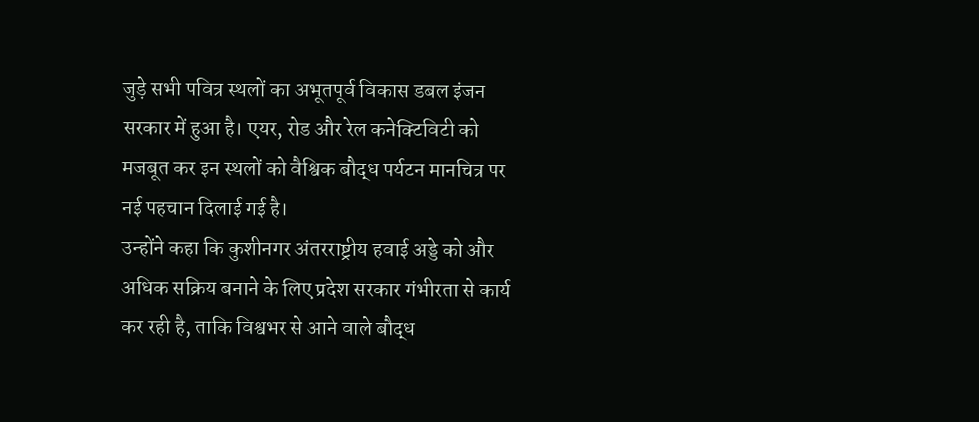जुड़े सभी पवित्र स्थलों का अभूतपूर्व विकास डबल इंजन सरकार में हुआ है। एयर, रोड और रेल कनेक्टिविटी को मजबूत कर इन स्थलों को वैश्विक बौद्ध पर्यटन मानचित्र पर नई पहचान दिलाई गई है।
उन्होंने कहा कि कुशीनगर अंतरराष्ट्रीय हवाई अड्डे को और अधिक सक्रिय बनाने के लिए प्रदेश सरकार गंभीरता से कार्य कर रही है, ताकि विश्वभर से आने वाले बौद्ध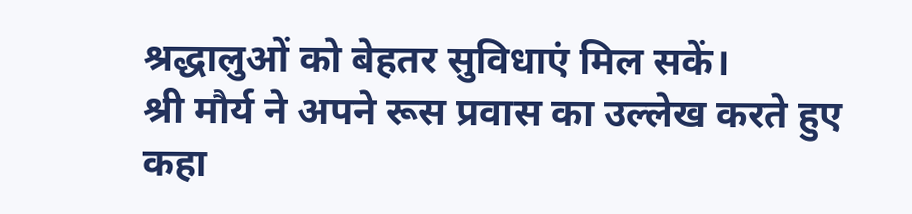श्रद्धालुओं को बेहतर सुविधाएं मिल सकें।
श्री मौर्य ने अपने रूस प्रवास का उल्लेख करते हुए कहा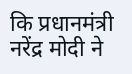कि प्रधानमंत्री नरेंद्र मोदी ने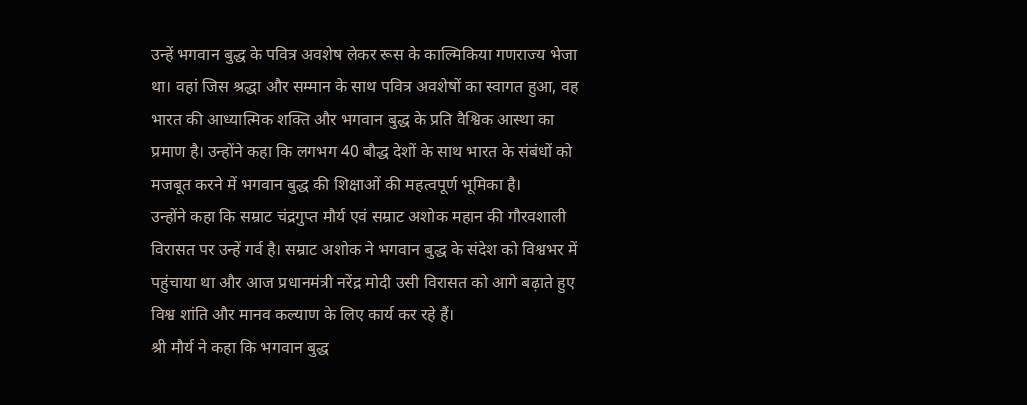उन्हें भगवान बुद्ध के पवित्र अवशेष लेकर रूस के काल्मिकिया गणराज्य भेजा था। वहां जिस श्रद्धा और सम्मान के साथ पवित्र अवशेषों का स्वागत हुआ, वह भारत की आध्यात्मिक शक्ति और भगवान बुद्ध के प्रति वैश्विक आस्था का प्रमाण है। उन्होंने कहा कि लगभग 40 बौद्ध देशों के साथ भारत के संबंधों को मजबूत करने में भगवान बुद्ध की शिक्षाओं की महत्वपूर्ण भूमिका है।
उन्होंने कहा कि सम्राट चंद्रगुप्त मौर्य एवं सम्राट अशोक महान की गौरवशाली विरासत पर उन्हें गर्व है। सम्राट अशोक ने भगवान बुद्ध के संदेश को विश्वभर में पहुंचाया था और आज प्रधानमंत्री नरेंद्र मोदी उसी विरासत को आगे बढ़ाते हुए विश्व शांति और मानव कल्याण के लिए कार्य कर रहे हैं।
श्री मौर्य ने कहा कि भगवान बुद्ध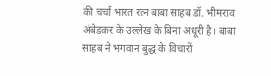की चर्चा भारत रत्न बाबा साहब डॉ. भीमराव अंबेडकर के उल्लेख के बिना अधूरी है। बाबा साहब ने भगवान बुद्ध के विचारों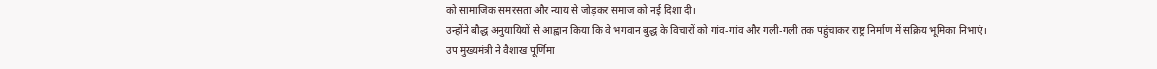को सामाजिक समरसता और न्याय से जोड़कर समाज को नई दिशा दी।
उन्होंने बौद्ध अनुयायियों से आह्वान किया कि वे भगवान बुद्ध के विचारों को गांव-गांव और गली-गली तक पहुंचाकर राष्ट्र निर्माण में सक्रिय भूमिका निभाएं।
उप मुख्यमंत्री ने वैशाख पूर्णिमा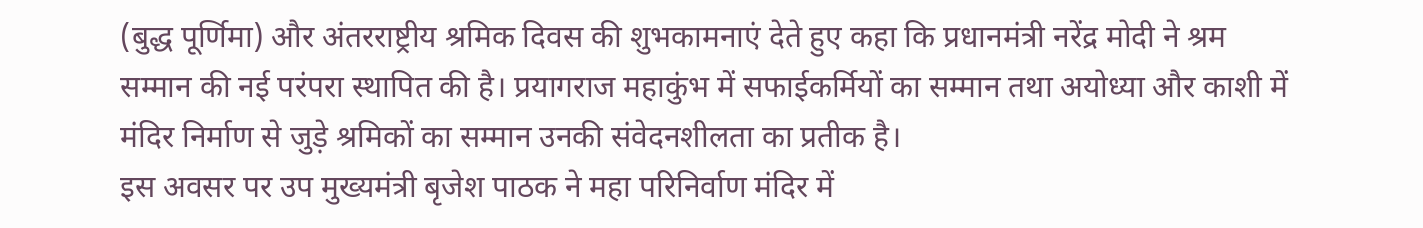(बुद्ध पूर्णिमा) और अंतरराष्ट्रीय श्रमिक दिवस की शुभकामनाएं देते हुए कहा कि प्रधानमंत्री नरेंद्र मोदी ने श्रम सम्मान की नई परंपरा स्थापित की है। प्रयागराज महाकुंभ में सफाईकर्मियों का सम्मान तथा अयोध्या और काशी में मंदिर निर्माण से जुड़े श्रमिकों का सम्मान उनकी संवेदनशीलता का प्रतीक है।
इस अवसर पर उप मुख्यमंत्री बृजेश पाठक ने महा परिनिर्वाण मंदिर में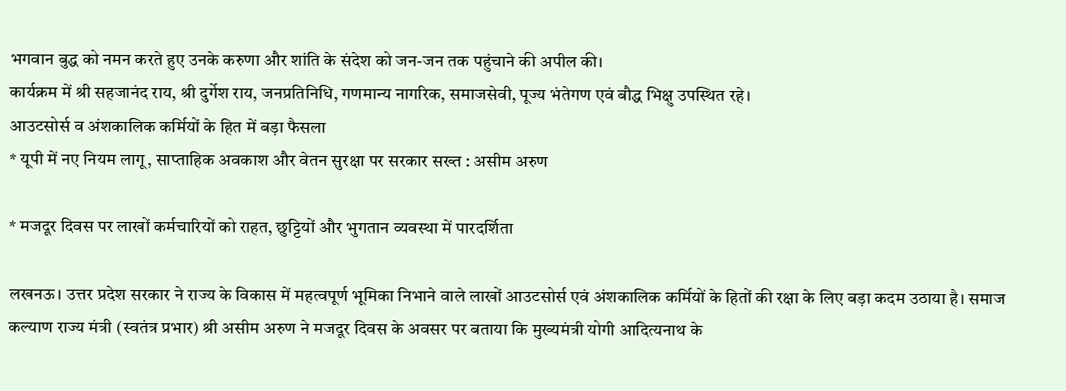भगवान बुद्ध को नमन करते हुए उनके करुणा और शांति के संदेश को जन-जन तक पहुंचाने की अपील की।
कार्यक्रम में श्री सहजानंद राय, श्री दुर्गेश राय, जनप्रतिनिधि, गणमान्य नागरिक, समाजसेवी, पूज्य भंतेगण एवं बौद्ध भिक्षु उपस्थित रहे।
आउटसोर्स व अंशकालिक कर्मियों के हित में बड़ा फैसला
* यूपी में नए नियम लागू, साप्ताहिक अवकाश और वेतन सुरक्षा पर सरकार सख्त : असीम अरुण

* मजदूर दिवस पर लाखों कर्मचारियों को राहत, छुट्टियों और भुगतान व्यवस्था में पारदर्शिता

लखनऊ। उत्तर प्रदेश सरकार ने राज्य के विकास में महत्वपूर्ण भूमिका निभाने वाले लाखों आउटसोर्स एवं अंशकालिक कर्मियों के हितों की रक्षा के लिए बड़ा कदम उठाया है। समाज कल्याण राज्य मंत्री (स्वतंत्र प्रभार) श्री असीम अरुण ने मजदूर दिवस के अवसर पर बताया कि मुख्यमंत्री योगी आदित्यनाथ के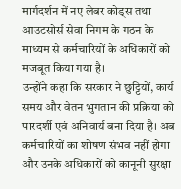मार्गदर्शन में नए लेबर कोड्स तथा आउटसोर्स सेवा निगम के गठन के माध्यम से कर्मचारियों के अधिकारों को मजबूत किया गया है।
उन्होंने कहा कि सरकार ने छुट्टियों, कार्य समय और वेतन भुगतान की प्रक्रिया को पारदर्शी एवं अनिवार्य बना दिया है। अब कर्मचारियों का शोषण संभव नहीं होगा और उनके अधिकारों को कानूनी सुरक्षा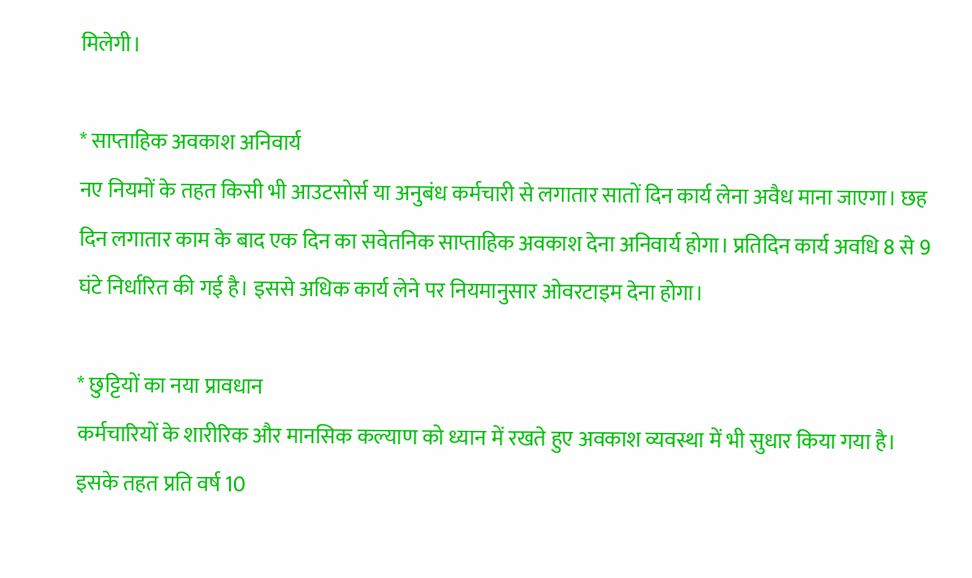मिलेगी।

* साप्ताहिक अवकाश अनिवार्य
नए नियमों के तहत किसी भी आउटसोर्स या अनुबंध कर्मचारी से लगातार सातों दिन कार्य लेना अवैध माना जाएगा। छह दिन लगातार काम के बाद एक दिन का सवेतनिक साप्ताहिक अवकाश देना अनिवार्य होगा। प्रतिदिन कार्य अवधि 8 से 9 घंटे निर्धारित की गई है। इससे अधिक कार्य लेने पर नियमानुसार ओवरटाइम देना होगा।

* छुट्टियों का नया प्रावधान
कर्मचारियों के शारीरिक और मानसिक कल्याण को ध्यान में रखते हुए अवकाश व्यवस्था में भी सुधार किया गया है। इसके तहत प्रति वर्ष 10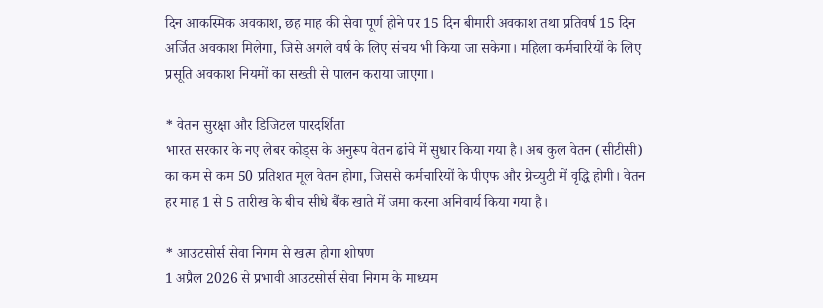दिन आकस्मिक अवकाश, छह माह की सेवा पूर्ण होने पर 15 दिन बीमारी अवकाश तथा प्रतिवर्ष 15 दिन अर्जित अवकाश मिलेगा, जिसे अगले वर्ष के लिए संचय भी किया जा सकेगा। महिला कर्मचारियों के लिए प्रसूति अवकाश नियमों का सख्ती से पालन कराया जाएगा।

* वेतन सुरक्षा और डिजिटल पारदर्शिता
भारत सरकार के नए लेबर कोड्स के अनुरूप वेतन ढांचे में सुधार किया गया है। अब कुल वेतन (सीटीसी) का कम से कम 50 प्रतिशत मूल वेतन होगा, जिससे कर्मचारियों के पीएफ और ग्रेच्युटी में वृद्धि होगी। वेतन हर माह 1 से 5 तारीख के बीच सीधे बैंक खाते में जमा करना अनिवार्य किया गया है।

* आउटसोर्स सेवा निगम से खत्म होगा शोषण
1 अप्रैल 2026 से प्रभावी आउटसोर्स सेवा निगम के माध्यम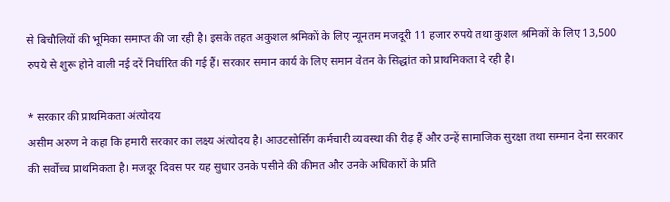से बिचौलियों की भूमिका समाप्त की जा रही है। इसके तहत अकुशल श्रमिकों के लिए न्यूनतम मजदूरी 11 हजार रुपये तथा कुशल श्रमिकों के लिए 13,500 रुपये से शुरू होने वाली नई दरें निर्धारित की गई हैं। सरकार समान कार्य के लिए समान वेतन के सिद्धांत को प्राथमिकता दे रही है।

* सरकार की प्राथमिकता अंत्योदय
असीम अरुण ने कहा कि हमारी सरकार का लक्ष्य अंत्योदय है। आउटसोर्सिंग कर्मचारी व्यवस्था की रीढ़ हैं और उन्हें सामाजिक सुरक्षा तथा सम्मान देना सरकार की सर्वोच्च प्राथमिकता है। मजदूर दिवस पर यह सुधार उनके पसीने की कीमत और उनके अधिकारों के प्रति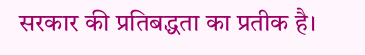सरकार की प्रतिबद्धता का प्रतीक है।